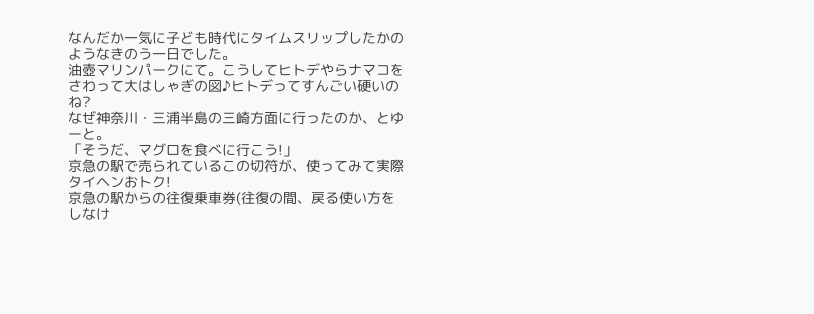なんだか一気に子ども時代にタイムスリップしたかのようなきのう一日でした。
油壺マリンパークにて。こうしてヒトデやらナマコをさわって大はしゃぎの図♪ヒトデってすんごい硬いのね?
なぜ神奈川・三浦半島の三崎方面に行ったのか、とゆーと。
「そうだ、マグロを食べに行こう!」
京急の駅で売られているこの切符が、使ってみて実際タイヘンおトク!
京急の駅からの往復乗車券(往復の間、戻る使い方をしなけ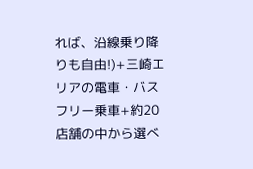れば、沿線乗り降りも自由!)+三崎エリアの電車・バスフリー乗車+約20店舗の中から選べ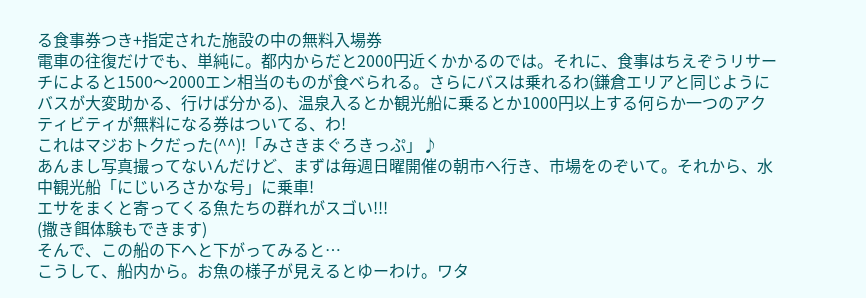る食事券つき+指定された施設の中の無料入場券
電車の往復だけでも、単純に。都内からだと2000円近くかかるのでは。それに、食事はちえぞうリサーチによると1500〜2000エン相当のものが食べられる。さらにバスは乗れるわ(鎌倉エリアと同じようにバスが大変助かる、行けば分かる)、温泉入るとか観光船に乗るとか1000円以上する何らか一つのアクティビティが無料になる券はついてる、わ!
これはマジおトクだった(^^)!「みさきまぐろきっぷ」♪
あんまし写真撮ってないんだけど、まずは毎週日曜開催の朝市へ行き、市場をのぞいて。それから、水中観光船「にじいろさかな号」に乗車!
エサをまくと寄ってくる魚たちの群れがスゴい!!!
(撒き餌体験もできます)
そんで、この船の下へと下がってみると…
こうして、船内から。お魚の様子が見えるとゆーわけ。ワタ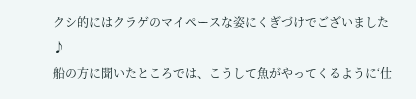クシ的にはクラゲのマイペースな姿にくぎづけでございました♪
船の方に聞いたところでは、こうして魚がやってくるように‘仕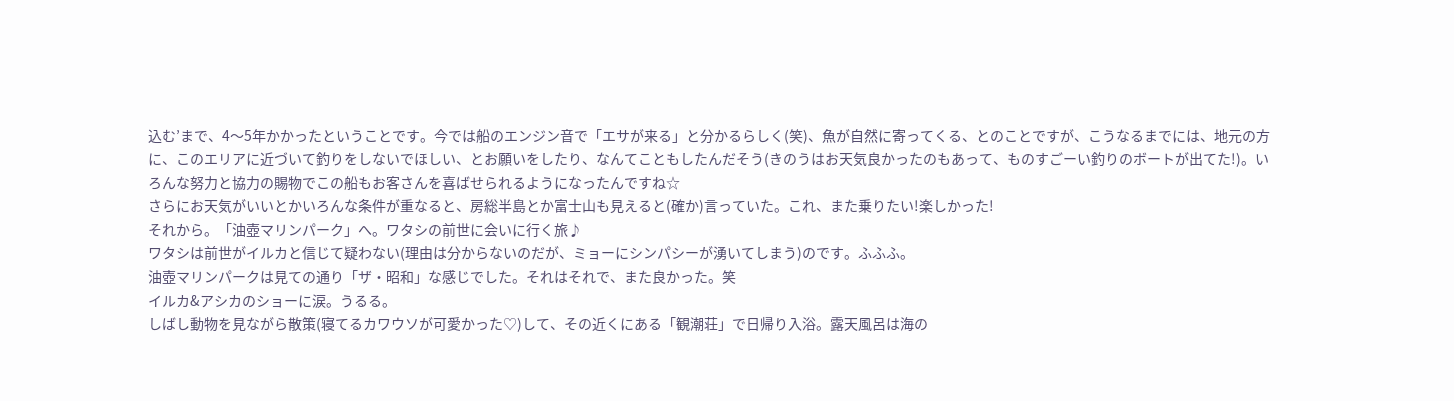込む’まで、4〜5年かかったということです。今では船のエンジン音で「エサが来る」と分かるらしく(笑)、魚が自然に寄ってくる、とのことですが、こうなるまでには、地元の方に、このエリアに近づいて釣りをしないでほしい、とお願いをしたり、なんてこともしたんだそう(きのうはお天気良かったのもあって、ものすごーい釣りのボートが出てた!)。いろんな努力と協力の賜物でこの船もお客さんを喜ばせられるようになったんですね☆
さらにお天気がいいとかいろんな条件が重なると、房総半島とか富士山も見えると(確か)言っていた。これ、また乗りたい!楽しかった!
それから。「油壺マリンパーク」へ。ワタシの前世に会いに行く旅♪
ワタシは前世がイルカと信じて疑わない(理由は分からないのだが、ミョーにシンパシーが湧いてしまう)のです。ふふふ。
油壺マリンパークは見ての通り「ザ・昭和」な感じでした。それはそれで、また良かった。笑
イルカ&アシカのショーに涙。うるる。
しばし動物を見ながら散策(寝てるカワウソが可愛かった♡)して、その近くにある「観潮荘」で日帰り入浴。露天風呂は海の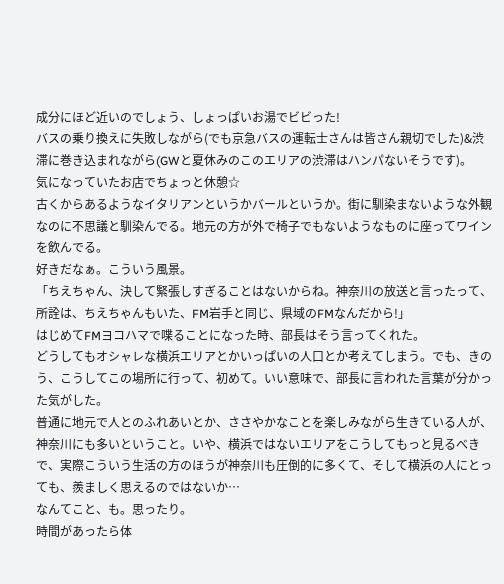成分にほど近いのでしょう、しょっぱいお湯でビビった!
バスの乗り換えに失敗しながら(でも京急バスの運転士さんは皆さん親切でした)&渋滞に巻き込まれながら(GWと夏休みのこのエリアの渋滞はハンパないそうです)。
気になっていたお店でちょっと休憩☆
古くからあるようなイタリアンというかバールというか。街に馴染まないような外観なのに不思議と馴染んでる。地元の方が外で椅子でもないようなものに座ってワインを飲んでる。
好きだなぁ。こういう風景。
「ちえちゃん、決して緊張しすぎることはないからね。神奈川の放送と言ったって、所詮は、ちえちゃんもいた、FM岩手と同じ、県域のFMなんだから!」
はじめてFMヨコハマで喋ることになった時、部長はそう言ってくれた。
どうしてもオシャレな横浜エリアとかいっぱいの人口とか考えてしまう。でも、きのう、こうしてこの場所に行って、初めて。いい意味で、部長に言われた言葉が分かった気がした。
普通に地元で人とのふれあいとか、ささやかなことを楽しみながら生きている人が、神奈川にも多いということ。いや、横浜ではないエリアをこうしてもっと見るべきで、実際こういう生活の方のほうが神奈川も圧倒的に多くて、そして横浜の人にとっても、羨ましく思えるのではないか…
なんてこと、も。思ったり。
時間があったら体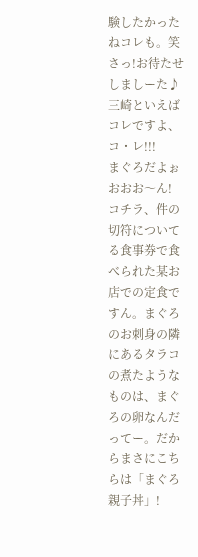験したかったねコレも。笑
さっ!お待たせしましーた♪
三崎といえばコレですよ、コ・レ!!!
まぐろだよぉおおお〜ん!
コチラ、件の切符についてる食事券で食べられた某お店での定食ですん。まぐろのお刺身の隣にあるタラコの煮たようなものは、まぐろの卵なんだってー。だからまさにこちらは「まぐろ親子丼」!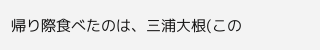帰り際食べたのは、三浦大根(この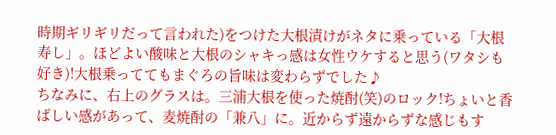時期ギリギリだって言われた)をつけた大根漬けがネタに乗っている「大根寿し」。ほどよい酸味と大根のシャキっ感は女性ウケすると思う(ワタシも好き)!大根乗っててもまぐろの旨味は変わらずでした♪
ちなみに、右上のグラスは。三浦大根を使った焼酎(笑)のロック!ちょいと香ばしい感があって、麦焼酎の「兼八」に。近からず遠からずな感じもす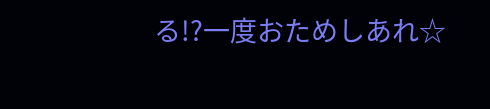る!?一度おためしあれ☆